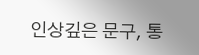인상깊은 문구, 통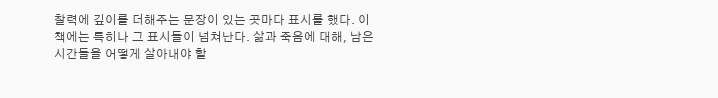찰력에 깊이를 더해주는 문장이 있는 곳마다 표시를 했다. 이 책에는 특히나 그 표시들이 넘쳐난다. 삶과 죽음에 대해, 남은 시간들을 어떻게 살아내야 할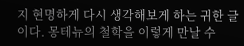지 현명하게 다시 생각해보게 하는 귀한 글이다. 몽테뉴의 철학을 이렇게 만날 수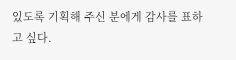있도록 기획해 주신 분에게 감사를 표하고 싶다.